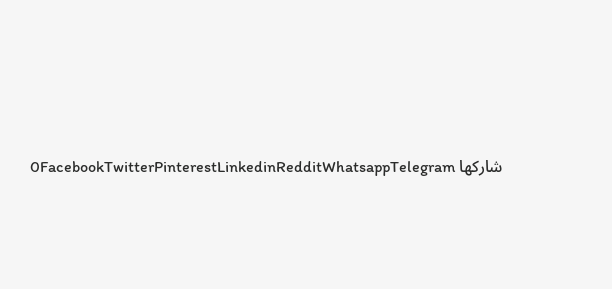شاركها 0FacebookTwitterPinterestLinkedinRedditWhatsappTelegram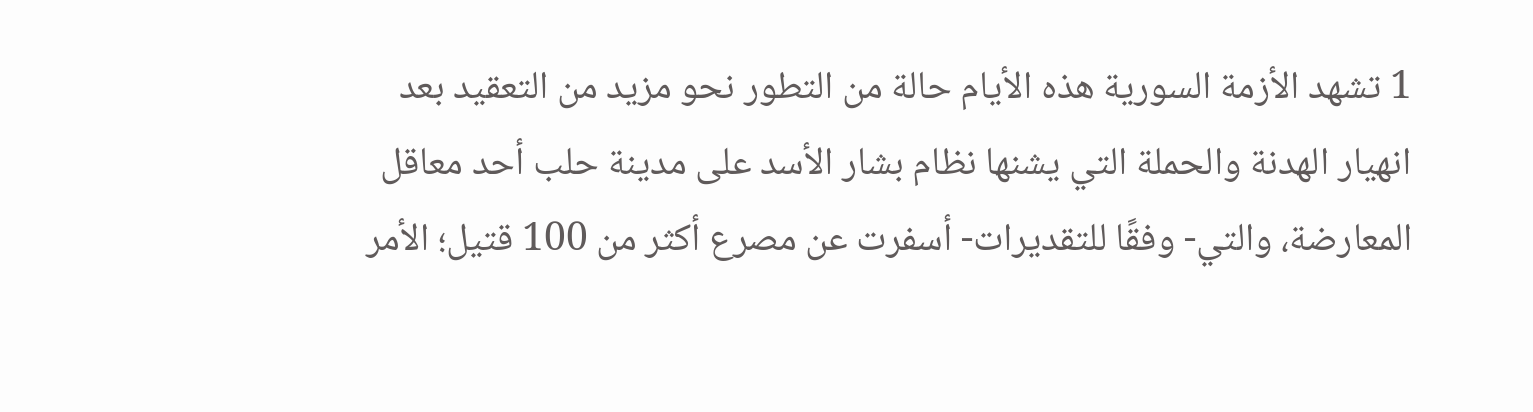1 تشهد الأزمة السورية هذه الأيام حالة من التطور نحو مزيد من التعقيد بعد انهيار الهدنة والحملة التي يشنها نظام بشار الأسد على مدينة حلب أحد معاقل المعارضة، والتي- وفقًا للتقديرات- أسفرت عن مصرع أكثر من 100 قتيل؛ الأمر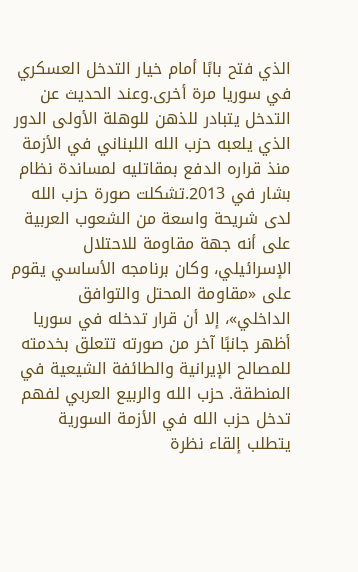الذي فتح بابًا أمام خيار التدخل العسكري في سوريا مرة أخرى.وعند الحديث عن التدخل يتبادر للذهن للوهلة الأولى الدور الذي يلعبه حزب الله اللبناني في الأزمة منذ قراره الدفع بمقاتليه لمساندة نظام بشار في 2013.تشكلت صورة حزب الله لدى شريحة واسعة من الشعوب العربية على أنه جهة مقاومة للاحتلال الإسرائيلي، وكان برنامجه الأساسي يقوم على «مقاومة المحتل والتوافق الداخلي»، إلا أن قرار تدخله في سوريا أظهر جانبًا آخر من صورته تتعلق بخدمته للمصالح الإيرانية والطائفة الشيعية في المنطقة. حزب الله والربيع العربي لفهم تدخل حزب الله في الأزمة السورية يتطلب إلقاء نظرة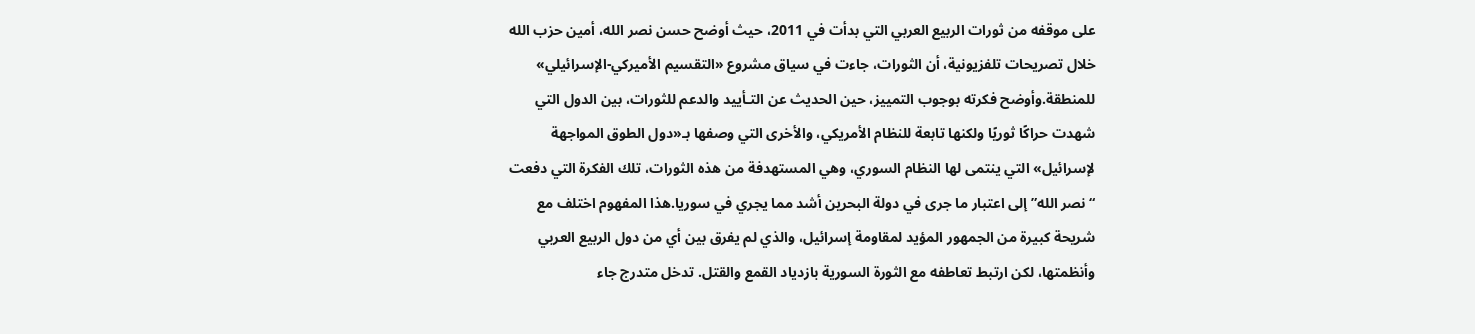على موقفه من ثورات الربيع العربي التي بدأت في 2011، حيث أوضح حسن نصر الله، أمين حزب الله خلال تصريحات تلفزيونية، أن الثورات، جاءت في سياق مشروع «التقسيم الأميركي-الإسرائيلي» للمنطقة.وأوضح فكرته بوجوب التمييز، حين الحديث عن التـأييد والدعم للثورات، بين الدول التي شهدت حراكًا ثوريًا ولكنها تابعة للنظام الأمريكي، والأخرى التي وصفها بـ«دول الطوق المواجهة لإسرائيل» التي ينتمى لها النظام السوري، وهي المستهدفة من هذه الثورات، تلك الفكرة التي دفعت “نصر الله” إلى اعتبار ما جرى في دولة البحرين أشد مما يجري في سوريا.هذا المفهوم اختلف مع شريحة كبيرة من الجمهور المؤيد لمقاومة إسرائيل، والذي لم يفرق بين أي من دول الربيع العربي وأنظمتها، لكن ارتبط تعاطفه مع الثورة السورية بازدياد القمع والقتل. تدخل متدرج جاء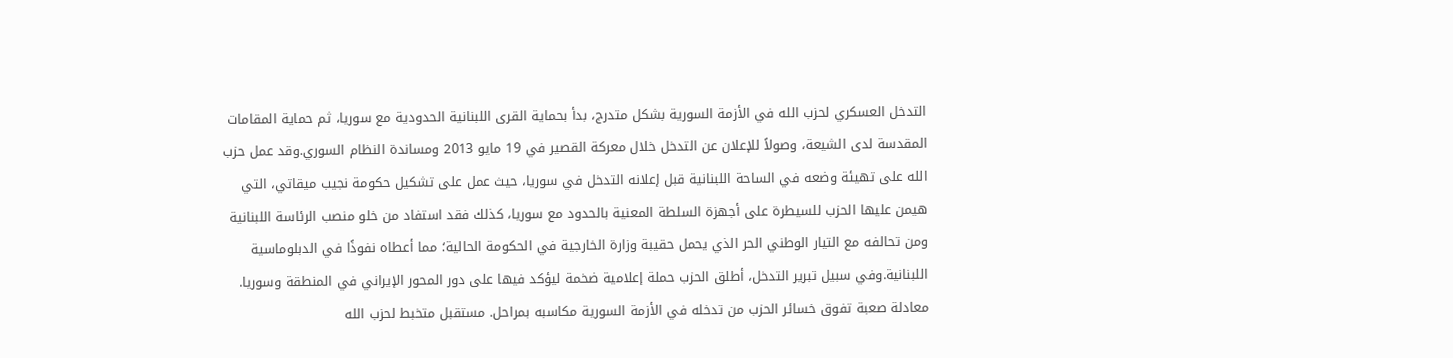التدخل العسكري لحزب الله في الأزمة السورية بشكل متدرج، بدأ بحماية القرى اللبنانية الحدودية مع سوريا، ثم حماية المقامات المقدسة لدى الشيعة، وصولاً للإعلان عن التدخل خلال معركة القصير في 19 مايو 2013 ومساندة النظام السوري.وقد عمل حزب الله على تهيئة وضعه في الساحة اللبنانية قبل إعلانه التدخل في سوريا، حيث عمل على تشكيل حكومة نجيب ميقاتي، التي هيمن عليها الحزب للسيطرة على أجهزة السلطة المعنية بالحدود مع سوريا، كذلك فقد استفاد من خلو منصب الرئاسة اللبنانية ومن تحالفه مع التيار الوطني الحر الذي يحمل حقيبة وزارة الخارجية في الحكومة الحالية؛ مما أعطاه نفوذًا في الدبلوماسية اللبنانية.وفي سبيل تبرير التدخل، أطلق الحزب حملة إعلامية ضخمة ليؤكد فيها على دور المحور الإيراني في المنطقة وسوريا. معادلة صعبة تفوق خسائر الحزب من تدخله في الأزمة السورية مكاسبه بمراحل. مستقبل متخبط لحزب الله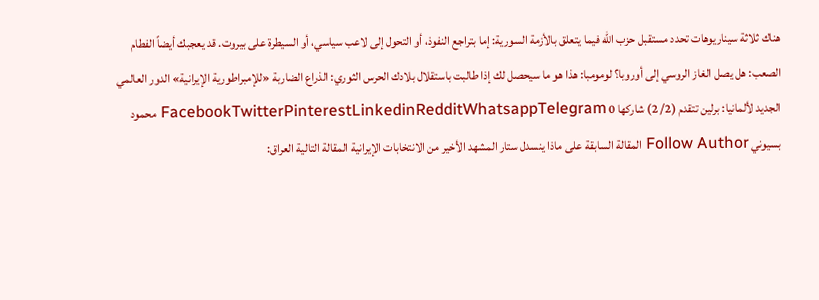هناك ثلاثة سيناريوهات تحدد مستقبل حزب الله فيما يتعلق بالأزمة السورية: إما بتراجع النفوذ، أو التحول إلى لاعب سياسي، أو السيطرة على بيروت. قد يعجبك أيضاً الفطام الصعب: هل يصل الغاز الروسي إلى أوروبا؟ لومومبا: هذا هو ما سيحصل لك إذا طالبت باستقلال بلادك الحرس الثوري: الذراع الضاربة «للإمبراطورية الإيرانية» الدور العالمي الجديد لألمانيا: برلين تتقدم (2/ 2) شاركها 0 FacebookTwitterPinterestLinkedinRedditWhatsappTelegram محمود بسيوني Follow Author المقالة السابقة على ماذا ينسدل ستار المشهد الأخير من الانتخابات الإيرانية المقالة التالية العراق: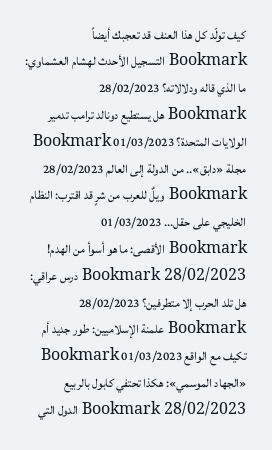كيف تولّد كل هذا العنف قد تعجبك أيضاً Bookmark التسجيل الأحدث لهشام العشماوي: ما الذي قاله ودلالاته؟ 28/02/2023 Bookmark هل يستطيع دونالد ترامب تدمير الولايات المتحدة؟ 01/03/2023 Bookmark مجلة «دابق».. من الدولة إلى العالم 28/02/2023 Bookmark ويلٌ للعرب من شرٍ قد اقترب: النظام الخليجي على حقل... 01/03/2023 Bookmark الأقصى: ما هو أسوأ من الهدم! 28/02/2023 Bookmark درس عراقي: هل تلد الحرب إلا متطرفين؟ 28/02/2023 Bookmark علمنة الإسلاميين: طور جديد أم تكيف مع الواقع 01/03/2023 Bookmark «الجهاد الموسمي»: هكذا تحتفي كابول بالربيع 28/02/2023 Bookmark الدول التي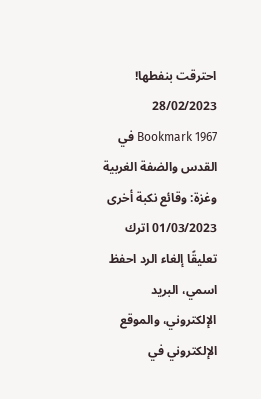احترقت بنفطها! 28/02/2023 Bookmark 1967 في القدس والضفة الغربية وغزة: وقائع نكبة أخرى 01/03/2023 اترك تعليقًا إلغاء الرد احفظ اسمي، البريد الإلكتروني، والموقع الإلكتروني في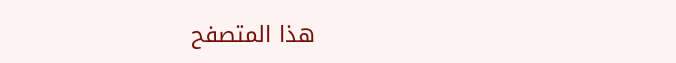هذا المتصفح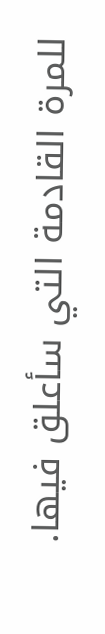للمرة القادمة التي سأعلق فيها.